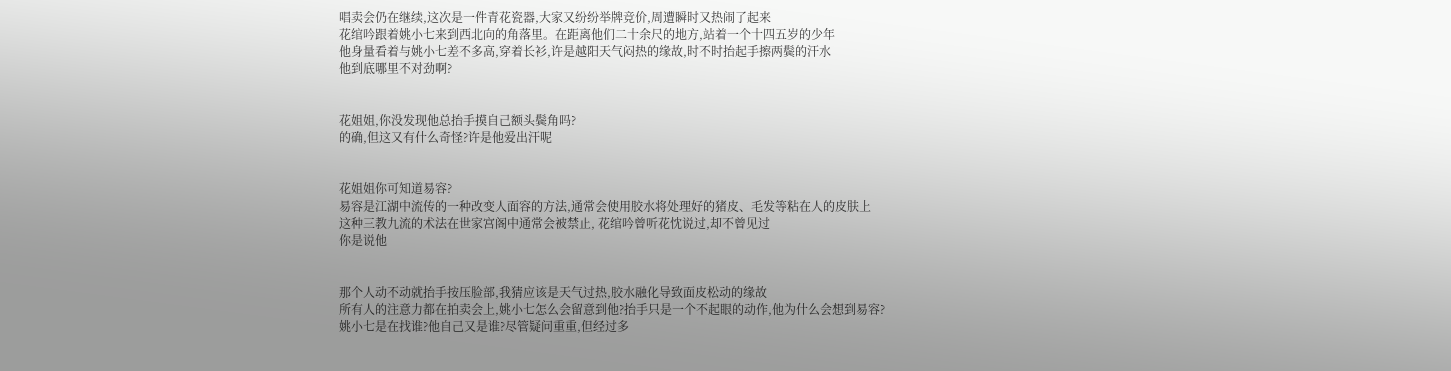唱卖会仍在继续,这次是一件青花瓷器,大家又纷纷举牌竞价,周遭瞬时又热闹了起来
花绾吟跟着姚小七来到西北向的角落里。在距离他们二十余尺的地方,站着一个十四五岁的少年
他身量看着与姚小七差不多高,穿着长衫,许是越阳天气闷热的缘故,时不时抬起手擦两鬓的汗水
他到底哪里不对劲啊?


花姐姐,你没发现他总抬手摸自己额头鬓角吗?
的确,但这又有什么奇怪?许是他爱出汗呢


花姐姐你可知道易容?
易容是江湖中流传的一种改变人面容的方法,通常会使用胶水将处理好的猪皮、毛发等粘在人的皮肤上
这种三教九流的术法在世家宫阁中通常会被禁止, 花绾吟曾听花忱说过,却不曾见过
你是说他


那个人动不动就抬手按压脸部,我猜应该是天气过热,胶水融化导致面皮松动的缘故
所有人的注意力都在拍卖会上,姚小七怎么会留意到他?抬手只是一个不起眼的动作,他为什么会想到易容?
姚小七是在找谁?他自己又是谁?尽管疑问重重,但经过多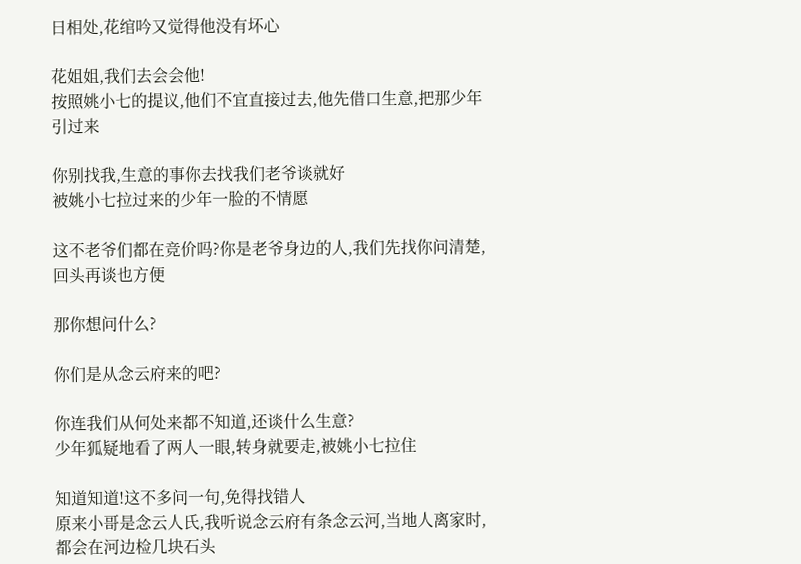日相处,花绾吟又觉得他没有坏心

花姐姐,我们去会会他!
按照姚小七的提议,他们不宜直接过去,他先借口生意,把那少年引过来

你别找我,生意的事你去找我们老爷谈就好
被姚小七拉过来的少年一脸的不情愿

这不老爷们都在竞价吗?你是老爷身边的人,我们先找你问清楚,回头再谈也方便

那你想问什么?

你们是从念云府来的吧?

你连我们从何处来都不知道,还谈什么生意?
少年狐疑地看了两人一眼,转身就要走,被姚小七拉住

知道知道!这不多问一句,免得找错人
原来小哥是念云人氏,我听说念云府有条念云河,当地人离家时,都会在河边检几块石头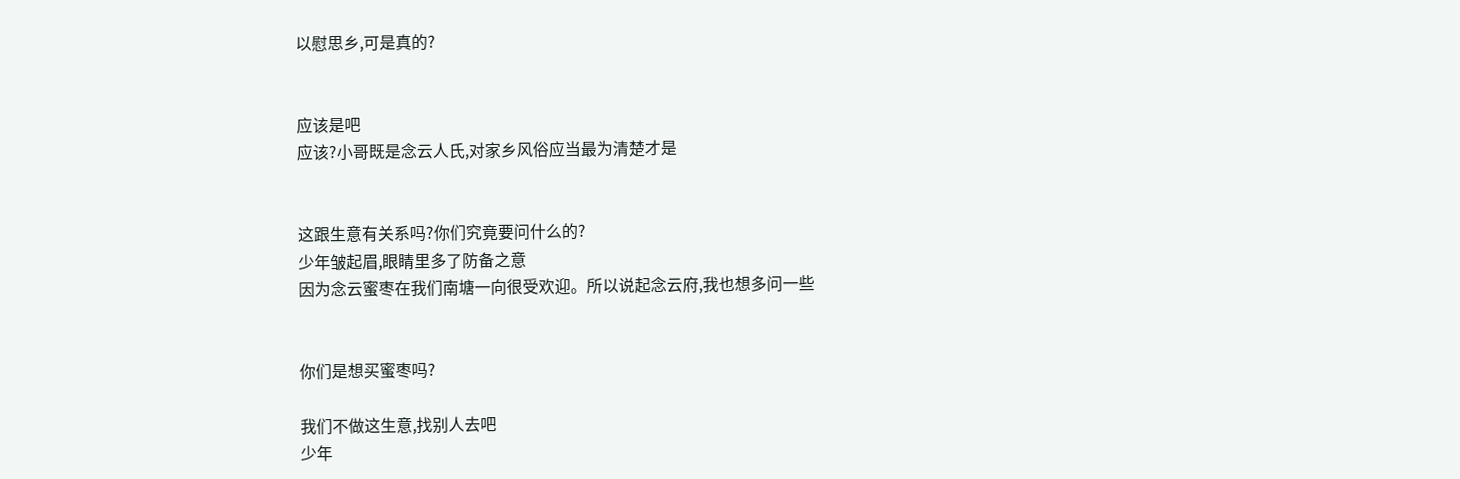以慰思乡,可是真的?


应该是吧
应该?小哥既是念云人氏,对家乡风俗应当最为清楚才是


这跟生意有关系吗?你们究竟要问什么的?
少年皱起眉,眼睛里多了防备之意
因为念云蜜枣在我们南塘一向很受欢迎。所以说起念云府,我也想多问一些


你们是想买蜜枣吗?

我们不做这生意,找别人去吧
少年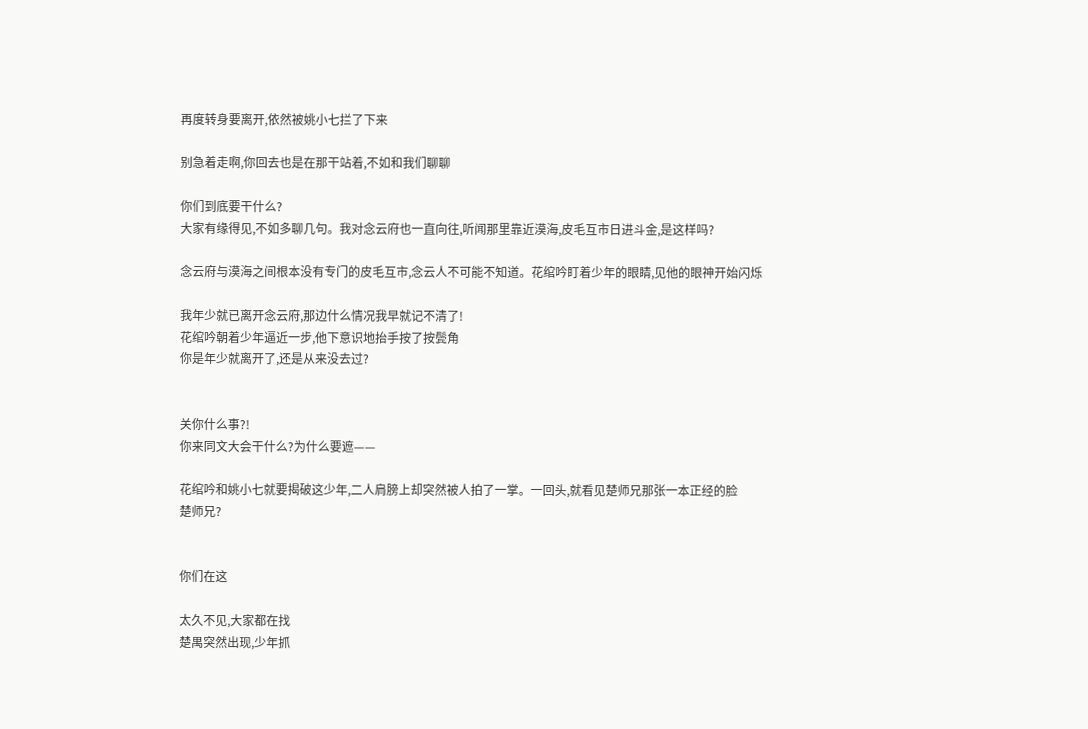再度转身要离开,依然被姚小七拦了下来

别急着走啊,你回去也是在那干站着,不如和我们聊聊

你们到底要干什么?
大家有缘得见,不如多聊几句。我对念云府也一直向往,听闻那里靠近漠海,皮毛互市日进斗金,是这样吗?

念云府与漠海之间根本没有专门的皮毛互市,念云人不可能不知道。花绾吟盯着少年的眼睛,见他的眼神开始闪烁

我年少就已离开念云府,那边什么情况我早就记不清了!
花绾吟朝着少年逼近一步,他下意识地抬手按了按鬓角
你是年少就离开了,还是从来没去过?


关你什么事?!
你来同文大会干什么?为什么要遮——

花绾吟和姚小七就要揭破这少年,二人肩膀上却突然被人拍了一掌。一回头,就看见楚师兄那张一本正经的脸
楚师兄?


你们在这

太久不见,大家都在找
楚禺突然出现,少年抓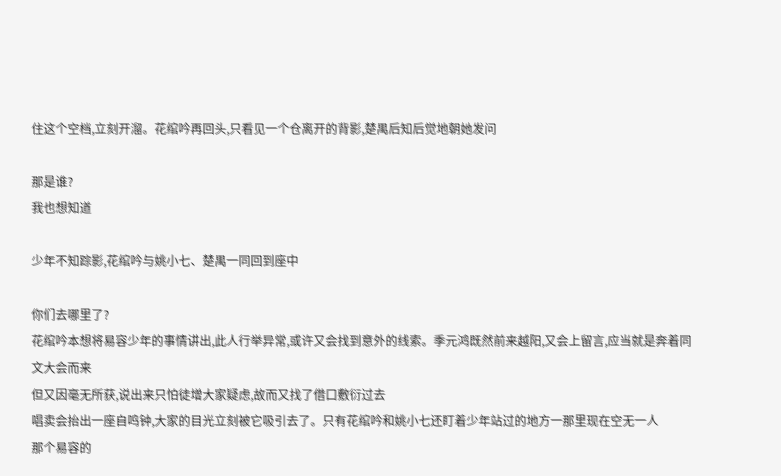住这个空档,立刻开溜。花绾吟再回头,只看见一个仓离开的背影,楚禺后知后觉地朝她发问

那是谁?
我也想知道

少年不知踪影,花绾吟与姚小七、楚禺一同回到座中

你们去哪里了?
花绾吟本想将易容少年的事情讲出,此人行举异常,或许又会找到意外的线索。季元鸿既然前来越阳,又会上留言,应当就是奔着同文大会而来
但又因毫无所获,说出来只怕徒增大家疑虑,故而又找了借口敷衍过去
唱卖会抬出一座自鸣钟,大家的目光立刻被它吸引去了。只有花绾吟和姚小七还盯着少年站过的地方一那里现在空无一人
那个易容的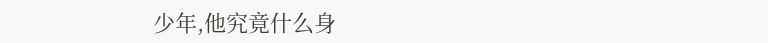少年,他究竟什么身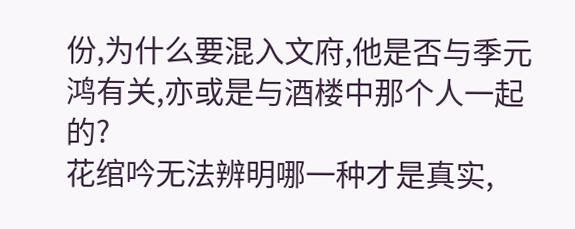份,为什么要混入文府,他是否与季元鸿有关,亦或是与酒楼中那个人一起的?
花绾吟无法辨明哪一种才是真实,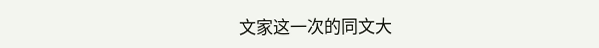文家这一次的同文大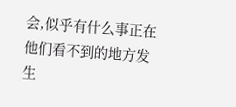会,似乎有什么事正在他们看不到的地方发生